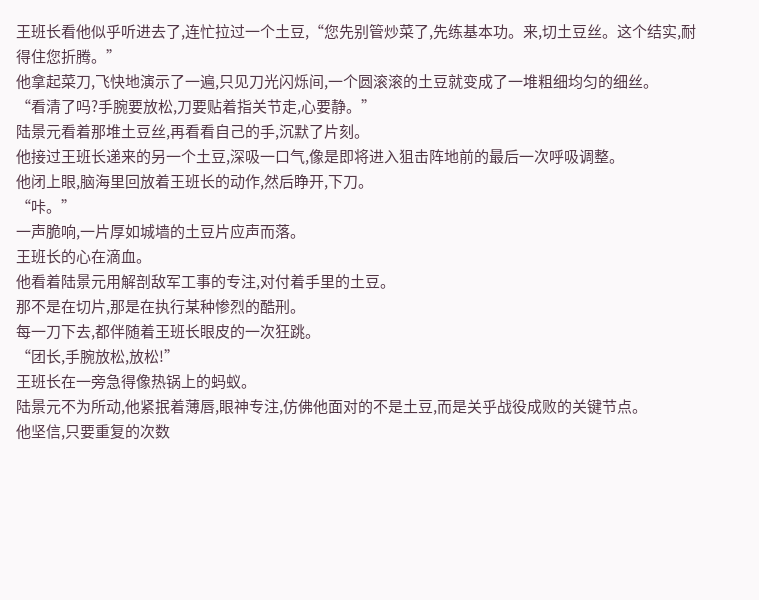王班长看他似乎听进去了,连忙拉过一个土豆,“您先别管炒菜了,先练基本功。来,切土豆丝。这个结实,耐得住您折腾。”
他拿起菜刀,飞快地演示了一遍,只见刀光闪烁间,一个圆滚滚的土豆就变成了一堆粗细均匀的细丝。
“看清了吗?手腕要放松,刀要贴着指关节走,心要静。”
陆景元看着那堆土豆丝,再看看自己的手,沉默了片刻。
他接过王班长递来的另一个土豆,深吸一口气,像是即将进入狙击阵地前的最后一次呼吸调整。
他闭上眼,脑海里回放着王班长的动作,然后睁开,下刀。
“咔。”
一声脆响,一片厚如城墙的土豆片应声而落。
王班长的心在滴血。
他看着陆景元用解剖敌军工事的专注,对付着手里的土豆。
那不是在切片,那是在执行某种惨烈的酷刑。
每一刀下去,都伴随着王班长眼皮的一次狂跳。
“团长,手腕放松,放松!”
王班长在一旁急得像热锅上的蚂蚁。
陆景元不为所动,他紧抿着薄唇,眼神专注,仿佛他面对的不是土豆,而是关乎战役成败的关键节点。
他坚信,只要重复的次数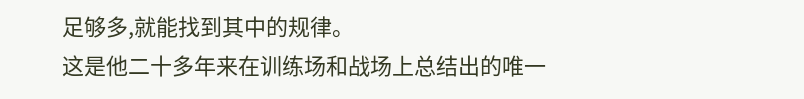足够多,就能找到其中的规律。
这是他二十多年来在训练场和战场上总结出的唯一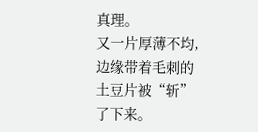真理。
又一片厚薄不均,边缘带着毛刺的土豆片被“斩”了下来。